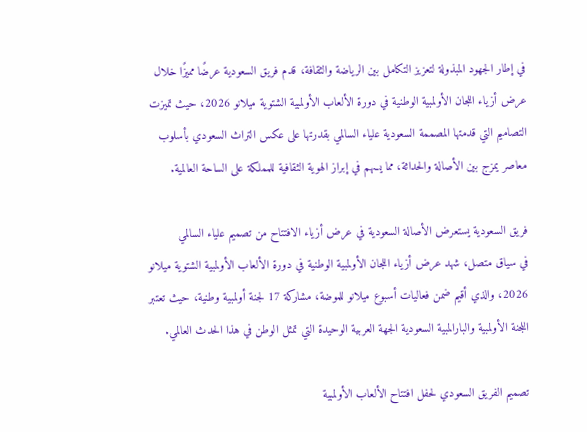في إطار الجهود المبذولة لتعزيز التكامل بين الرياضة والثقافة، قدم فريق السعودية عرضًا مميزًا خلال عرض أزياء اللجان الأولمبية الوطنية في دورة الألعاب الأولمبية الشتوية ميلانو 2026، حيث تميزت التصاميم التي قدمتها المصممة السعودية علياء السالمي بقدرتها على عكس التراث السعودي بأسلوب معاصر يمزج بين الأصالة والحداثة، مما يسهم في إبراز الهوية الثقافية للمملكة على الساحة العالمية.

فريق السعودية يستعرض الأصالة السعودية في عرض أزياء الافتتاح من تصميم علياء السالمي
في سياق متصل، شهد عرض أزياء اللجان الأولمبية الوطنية في دورة الألعاب الأولمبية الشتوية ميلانو 2026، والذي أقيم ضمن فعاليات أسبوع ميلانو للموضة، مشاركة 17 لجنة أولمبية وطنية، حيث تعتبر اللجنة الأولمبية والبارالمبية السعودية الجهة العربية الوحيدة التي تمثل الوطن في هذا الحدث العالمي.

تصميم الفريق السعودي لحفل افتتاح الألعاب الأولمبية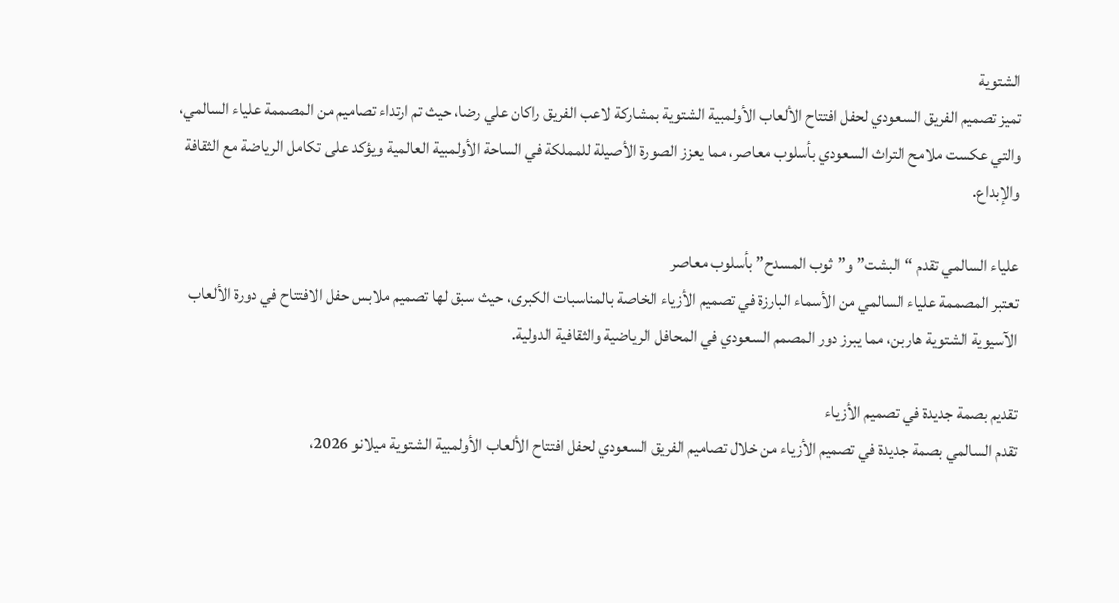الشتوية
تميز تصميم الفريق السعودي لحفل افتتاح الألعاب الأولمبية الشتوية بمشاركة لاعب الفريق راكان علي رضا، حيث تم ارتداء تصاميم من المصممة علياء السالمي، والتي عكست ملامح التراث السعودي بأسلوب معاصر، مما يعزز الصورة الأصيلة للمملكة في الساحة الأولمبية العالمية ويؤكد على تكامل الرياضة مع الثقافة والإبداع.

علياء السالمي تقدم “البشت” و”ثوب المسدح” بأسلوب معاصر
تعتبر المصممة علياء السالمي من الأسماء البارزة في تصميم الأزياء الخاصة بالمناسبات الكبرى، حيث سبق لها تصميم ملابس حفل الافتتاح في دورة الألعاب الآسيوية الشتوية هاربن، مما يبرز دور المصمم السعودي في المحافل الرياضية والثقافية الدولية.

تقديم بصمة جديدة في تصميم الأزياء
تقدم السالمي بصمة جديدة في تصميم الأزياء من خلال تصاميم الفريق السعودي لحفل افتتاح الألعاب الأولمبية الشتوية ميلانو 2026،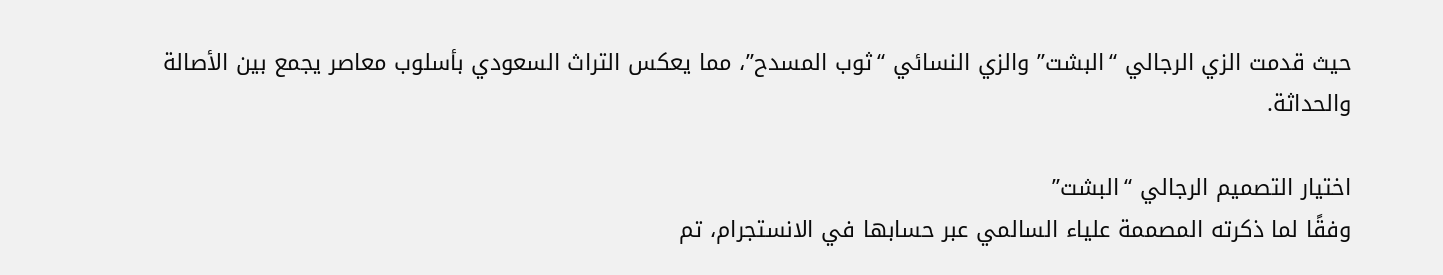حيث قدمت الزي الرجالي “البشت” والزي النسائي “ثوب المسدح”، مما يعكس التراث السعودي بأسلوب معاصر يجمع بين الأصالة والحداثة.

اختيار التصميم الرجالي “البشت”
وفقًا لما ذكرته المصممة علياء السالمي عبر حسابها في الانستجرام، تم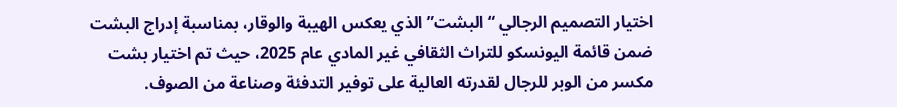اختيار التصميم الرجالي “البشت” الذي يعكس الهيبة والوقار، بمناسبة إدراج البشت ضمن قائمة اليونسكو للتراث الثقافي غير المادي عام 2025، حيث تم اختيار بشت مكسر من الوبر للرجال لقدرته العالية على توفير التدفئة وصناعة من الصوف.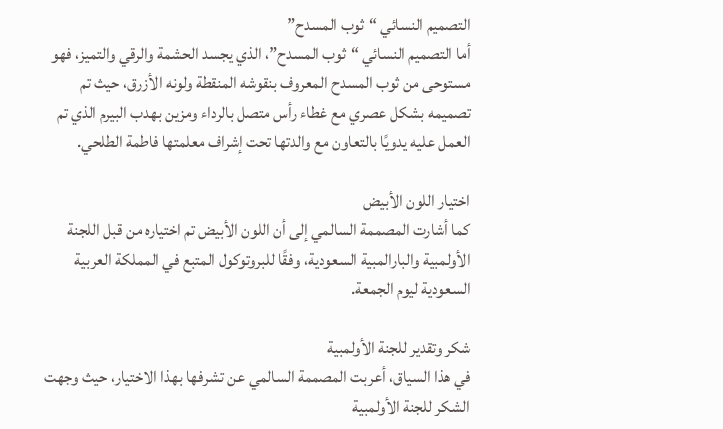التصميم النسائي “ثوب المسدح”
أما التصميم النسائي “ثوب المسدح”، الذي يجسد الحشمة والرقي والتميز، فهو مستوحى من ثوب المسدح المعروف بنقوشه المنقطة ولونه الأزرق، حيث تم تصميمه بشكل عصري مع غطاء رأس متصل بالرداء ومزين بهدب البيرم الذي تم العمل عليه يدويًا بالتعاون مع والدتها تحت إشراف معلمتها فاطمة الطلحي.

اختيار اللون الأبيض
كما أشارت المصممة السالمي إلى أن اللون الأبيض تم اختياره من قبل اللجنة الأولمبية والبارالمبية السعودية، وفقًا للبروتوكول المتبع في المملكة العربية السعودية ليوم الجمعة.

شكر وتقدير للجنة الأولمبية
في هذا السياق، أعربت المصممة السالمي عن تشرفها بهذا الاختيار، حيث وجهت الشكر للجنة الأولمبية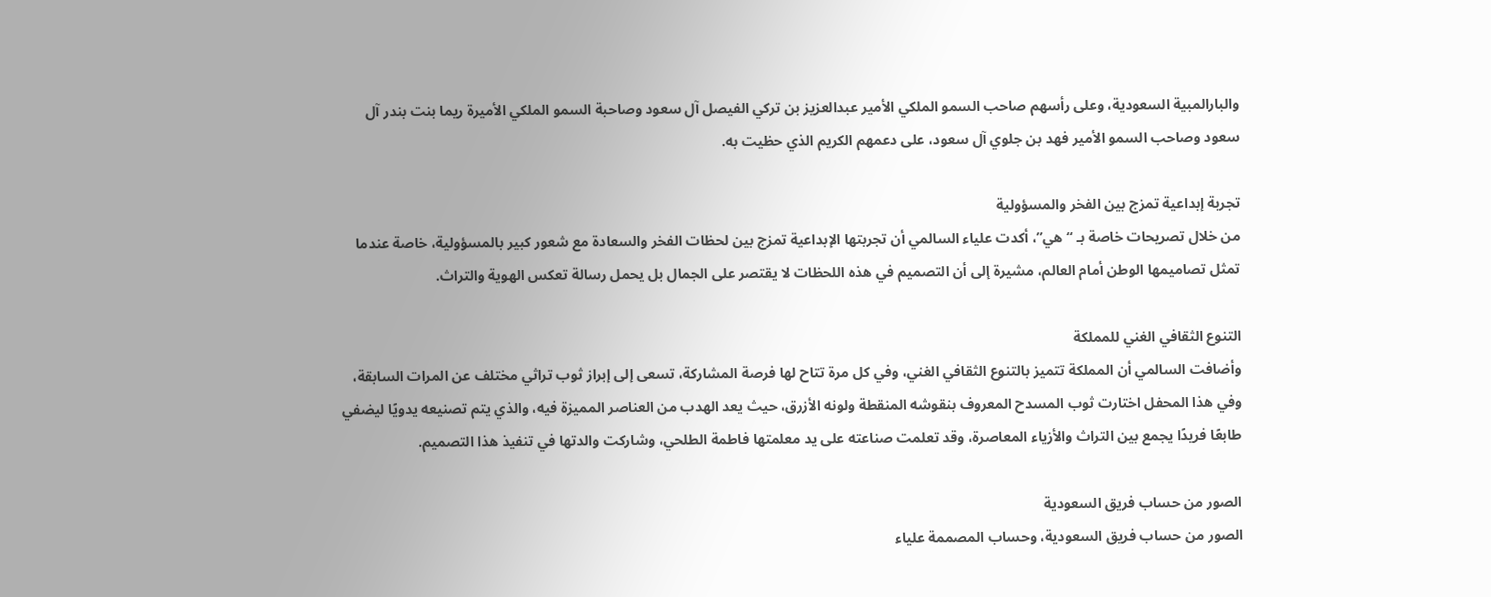والبارالمبية السعودية، وعلى رأسهم صاحب السمو الملكي الأمير عبدالعزيز بن تركي الفيصل آل سعود وصاحبة السمو الملكي الأميرة ريما بنت بندر آل سعود وصاحب السمو الأمير فهد بن جلوي آل سعود، على دعمهم الكريم الذي حظيت به.

تجربة إبداعية تمزج بين الفخر والمسؤولية
من خلال تصريحات خاصة بـ “هي”، أكدت علياء السالمي أن تجربتها الإبداعية تمزج بين لحظات الفخر والسعادة مع شعور كبير بالمسؤولية، خاصة عندما تمثل تصاميمها الوطن أمام العالم، مشيرة إلى أن التصميم في هذه اللحظات لا يقتصر على الجمال بل يحمل رسالة تعكس الهوية والتراث.

التنوع الثقافي الغني للمملكة
وأضافت السالمي أن المملكة تتميز بالتنوع الثقافي الغني، وفي كل مرة تتاح لها فرصة المشاركة، تسعى إلى إبراز ثوب تراثي مختلف عن المرات السابقة، وفي هذا المحفل اختارت ثوب المسدح المعروف بنقوشه المنقطة ولونه الأزرق، حيث يعد الهدب من العناصر المميزة فيه، والذي يتم تصنيعه يدويًا ليضفي طابعًا فريدًا يجمع بين التراث والأزياء المعاصرة، وقد تعلمت صناعته على يد معلمتها فاطمة الطلحي، وشاركت والدتها في تنفيذ هذا التصميم.

الصور من حساب فريق السعودية
الصور من حساب فريق السعودية، وحساب المصممة علياء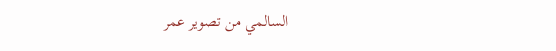السالمي من تصوير عمر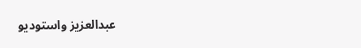عبدالعزيز واستوديو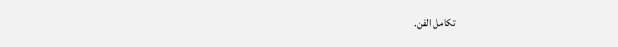تكامل الفن.